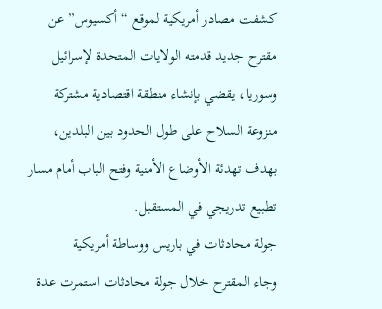كشفت مصادر أمريكية لموقع “أكسيوس” عن مقترح جديد قدمته الولايات المتحدة لإسرائيل وسوريا، يقضي بإنشاء منطقة اقتصادية مشتركة منزوعة السلاح على طول الحدود بين البلدين، بهدف تهدئة الأوضاع الأمنية وفتح الباب أمام مسار تطبيع تدريجي في المستقبل.
جولة محادثات في باريس ووساطة أمريكية
وجاء المقترح خلال جولة محادثات استمرت عدة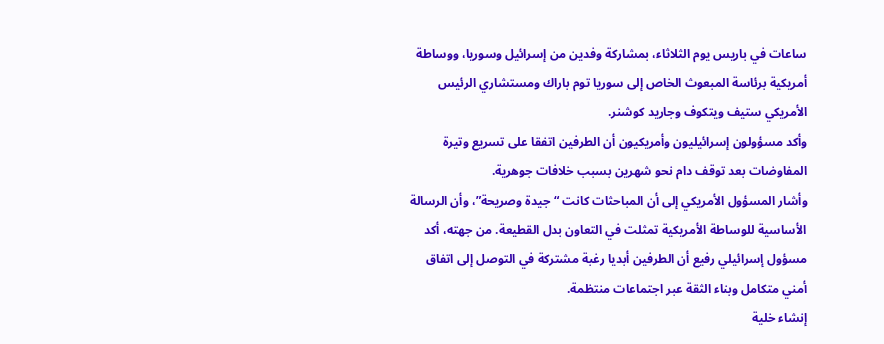ساعات في باريس يوم الثلاثاء، بمشاركة وفدين من إسرائيل وسوريا، ووساطة أمريكية برئاسة المبعوث الخاص إلى سوريا توم باراك ومستشاري الرئيس الأمريكي ستيف ويتكوف وجاريد كوشنر.
وأكد مسؤولون إسرائيليون وأمريكيون أن الطرفين اتفقا على تسريع وتيرة المفاوضات بعد توقف دام نحو شهرين بسبب خلافات جوهرية.
وأشار المسؤول الأمريكي إلى أن المباحثات كانت “جيدة وصريحة”، وأن الرسالة الأساسية للوساطة الأمريكية تمثلت في التعاون بدل القطيعة. من جهته، أكد مسؤول إسرائيلي رفيع أن الطرفين أبديا رغبة مشتركة في التوصل إلى اتفاق أمني متكامل وبناء الثقة عبر اجتماعات منتظمة.
إنشاء خلية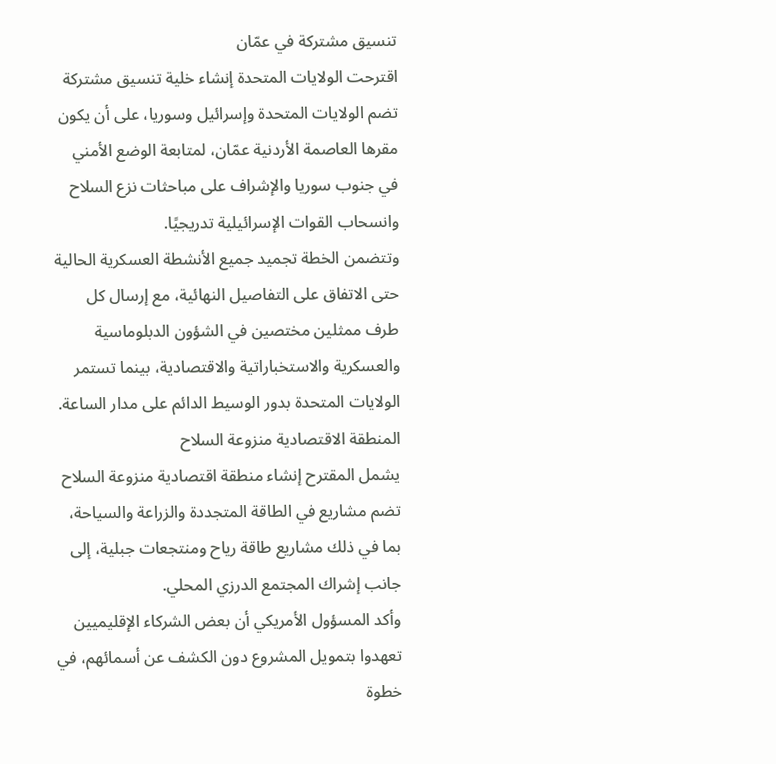تنسيق مشتركة في عمّان
اقترحت الولايات المتحدة إنشاء خلية تنسيق مشتركة تضم الولايات المتحدة وإسرائيل وسوريا، على أن يكون مقرها العاصمة الأردنية عمّان، لمتابعة الوضع الأمني في جنوب سوريا والإشراف على مباحثات نزع السلاح وانسحاب القوات الإسرائيلية تدريجيًا.
وتتضمن الخطة تجميد جميع الأنشطة العسكرية الحالية حتى الاتفاق على التفاصيل النهائية، مع إرسال كل طرف ممثلين مختصين في الشؤون الدبلوماسية والعسكرية والاستخباراتية والاقتصادية، بينما تستمر الولايات المتحدة بدور الوسيط الدائم على مدار الساعة.
المنطقة الاقتصادية منزوعة السلاح
يشمل المقترح إنشاء منطقة اقتصادية منزوعة السلاح تضم مشاريع في الطاقة المتجددة والزراعة والسياحة، بما في ذلك مشاريع طاقة رياح ومنتجعات جبلية، إلى جانب إشراك المجتمع الدرزي المحلي.
وأكد المسؤول الأمريكي أن بعض الشركاء الإقليميين تعهدوا بتمويل المشروع دون الكشف عن أسمائهم، في خطوة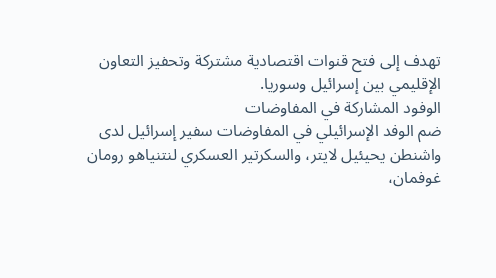تهدف إلى فتح قنوات اقتصادية مشتركة وتحفيز التعاون الإقليمي بين إسرائيل وسوريا.
الوفود المشاركة في المفاوضات
ضم الوفد الإسرائيلي في المفاوضات سفير إسرائيل لدى واشنطن يحيئيل لايتر، والسكرتير العسكري لنتنياهو رومان غوفمان،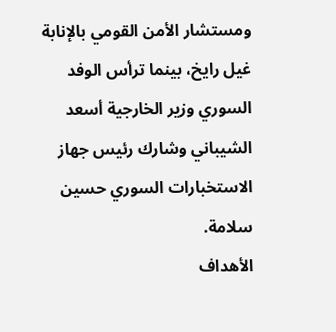ومستشار الأمن القومي بالإنابة غيل رايخ، بينما ترأس الوفد السوري وزير الخارجية أسعد الشيباني وشارك رئيس جهاز الاستخبارات السوري حسين سلامة.
الأهداف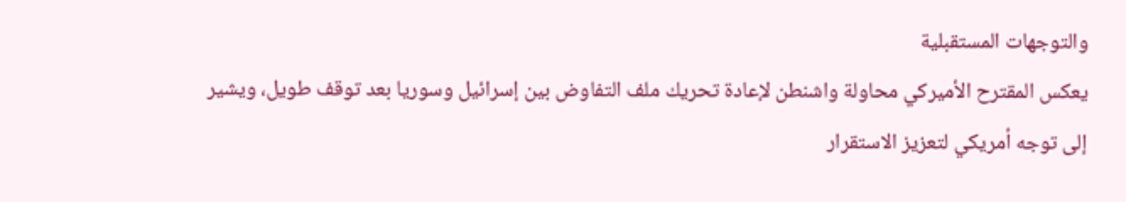والتوجهات المستقبلية
يعكس المقترح الأميركي محاولة واشنطن لإعادة تحريك ملف التفاوض بين إسرائيل وسوريا بعد توقف طويل، ويشير إلى توجه أمريكي لتعزيز الاستقرار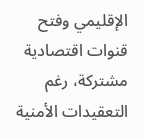الإقليمي وفتح قنوات اقتصادية مشتركة، رغم التعقيدات الأمنية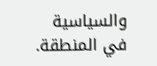والسياسية في المنطقة.